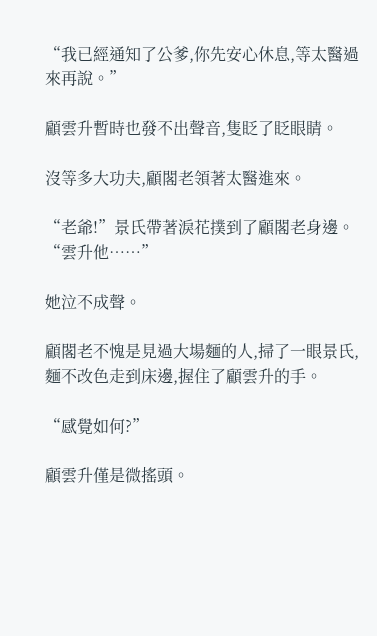“我已經通知了公爹,你先安心休息,等太醫過來再說。”

顧雲升暫時也發不出聲音,隻眨了眨眼睛。

沒等多大功夫,顧閣老領著太醫進來。

“老爺!”景氏帶著淚花撲到了顧閣老身邊。“雲升他……”

她泣不成聲。

顧閣老不愧是見過大場麵的人,掃了一眼景氏,麵不改色走到床邊,握住了顧雲升的手。

“感覺如何?”

顧雲升僅是微搖頭。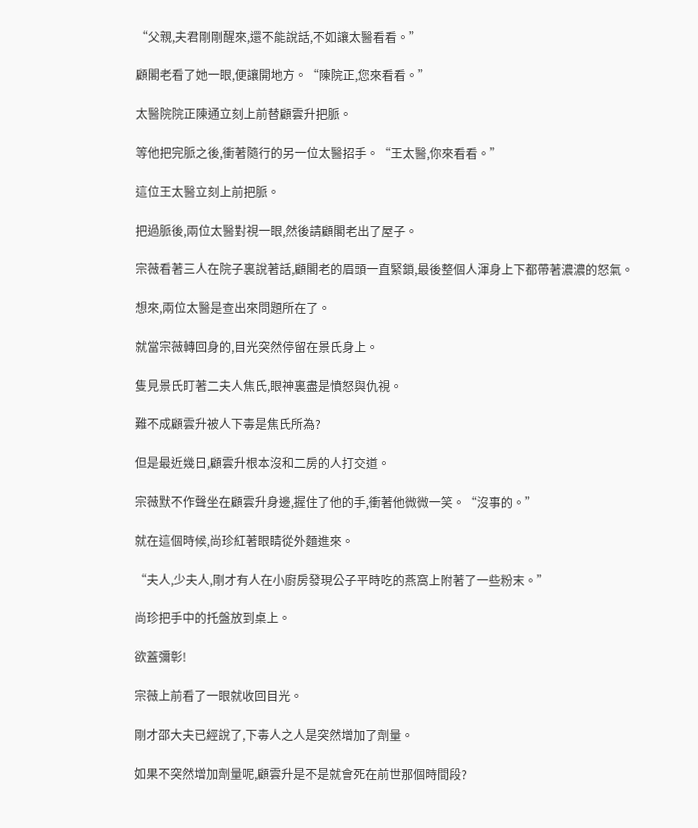“父親,夫君剛剛醒來,還不能說話,不如讓太醫看看。”

顧閣老看了她一眼,便讓開地方。“陳院正,您來看看。”

太醫院院正陳通立刻上前替顧雲升把脈。

等他把完脈之後,衝著隨行的另一位太醫招手。“王太醫,你來看看。”

這位王太醫立刻上前把脈。

把過脈後,兩位太醫對視一眼,然後請顧閣老出了屋子。

宗薇看著三人在院子裏說著話,顧閣老的眉頭一直緊鎖,最後整個人渾身上下都帶著濃濃的怒氣。

想來,兩位太醫是查出來問題所在了。

就當宗薇轉回身的,目光突然停留在景氏身上。

隻見景氏盯著二夫人焦氏,眼神裏盡是憤怒與仇視。

難不成顧雲升被人下毒是焦氏所為?

但是最近幾日,顧雲升根本沒和二房的人打交道。

宗薇默不作聲坐在顧雲升身邊,握住了他的手,衝著他微微一笑。“沒事的。”

就在這個時候,尚珍紅著眼睛從外麵進來。

“夫人,少夫人,剛才有人在小廚房發現公子平時吃的燕窩上附著了一些粉末。”

尚珍把手中的托盤放到桌上。

欲蓋彌彰!

宗薇上前看了一眼就收回目光。

剛才邵大夫已經說了,下毒人之人是突然增加了劑量。

如果不突然增加劑量呢,顧雲升是不是就會死在前世那個時間段?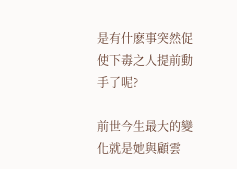是有什麽事突然促使下毒之人提前動手了呢?

前世今生最大的變化就是她與顧雲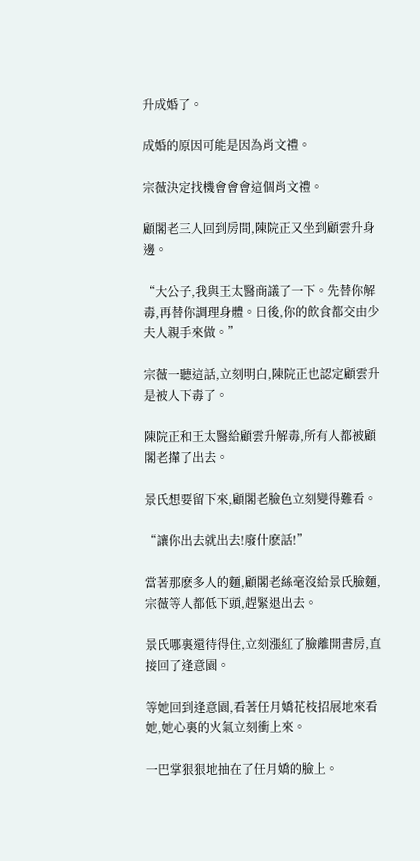升成婚了。

成婚的原因可能是因為肖文禮。

宗薇決定找機會會會這個肖文禮。

顧閣老三人回到房間,陳院正又坐到顧雲升身邊。

“大公子,我與王太醫商議了一下。先替你解毒,再替你調理身體。日後,你的飲食都交由少夫人親手來做。”

宗薇一聽這話,立刻明白,陳院正也認定顧雲升是被人下毒了。

陳院正和王太醫給顧雲升解毒,所有人都被顧閣老攆了出去。

景氏想要留下來,顧閣老臉色立刻變得難看。

“讓你出去就出去!廢什麽話!”

當著那麽多人的麵,顧閣老絲毫沒給景氏臉麵,宗薇等人都低下頭,趕緊退出去。

景氏哪裏還待得住,立刻漲紅了臉離開書房,直接回了逢意園。

等她回到逢意園,看著任月嬌花枝招展地來看她,她心裏的火氣立刻衝上來。

一巴掌狠狠地抽在了任月嬌的臉上。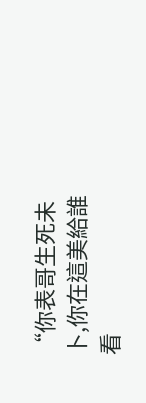“你表哥生死未卜,你在這美給誰看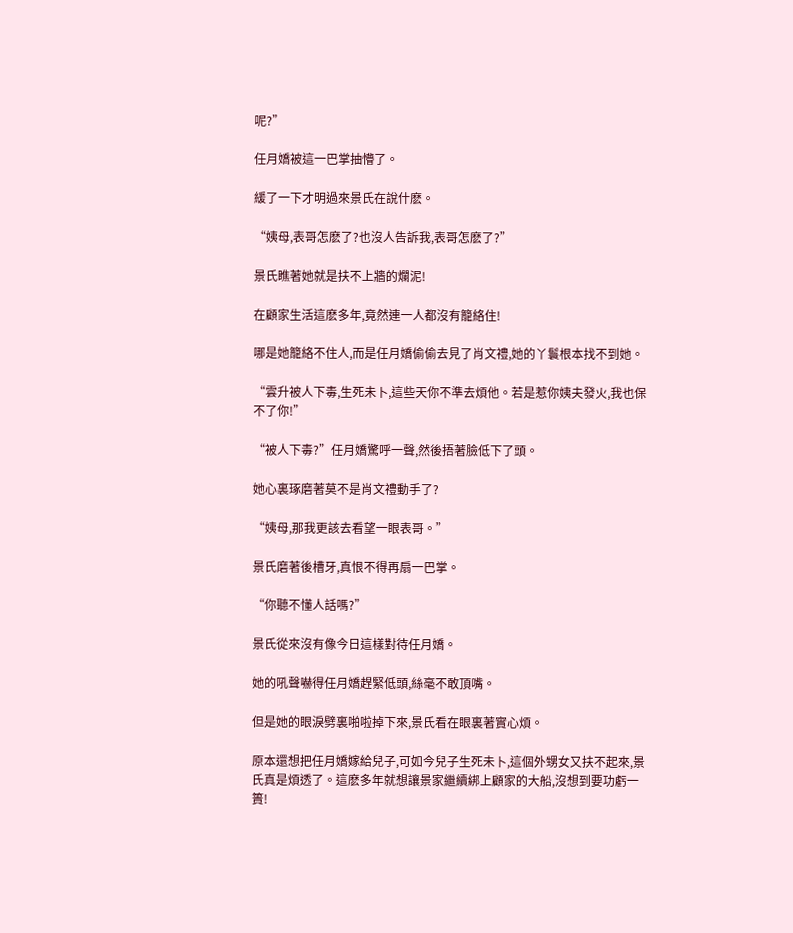呢?”

任月嬌被這一巴掌抽懵了。

緩了一下才明過來景氏在說什麽。

“姨母,表哥怎麽了?也沒人告訴我,表哥怎麽了?”

景氏瞧著她就是扶不上牆的爛泥!

在顧家生活這麽多年,竟然連一人都沒有籠絡住!

哪是她籠絡不住人,而是任月嬌偷偷去見了肖文禮,她的丫鬟根本找不到她。

“雲升被人下毒,生死未卜,這些天你不準去煩他。若是惹你姨夫發火,我也保不了你!”

“被人下毒?”任月嬌驚呼一聲,然後捂著臉低下了頭。

她心裏琢磨著莫不是肖文禮動手了?

“姨母,那我更該去看望一眼表哥。”

景氏磨著後槽牙,真恨不得再扇一巴掌。

“你聽不懂人話嗎?”

景氏從來沒有像今日這樣對待任月嬌。

她的吼聲嚇得任月嬌趕緊低頭,絲毫不敢頂嘴。

但是她的眼淚劈裏啪啦掉下來,景氏看在眼裏著實心煩。

原本還想把任月嬌嫁給兒子,可如今兒子生死未卜,這個外甥女又扶不起來,景氏真是煩透了。這麽多年就想讓景家繼續綁上顧家的大船,沒想到要功虧一簣!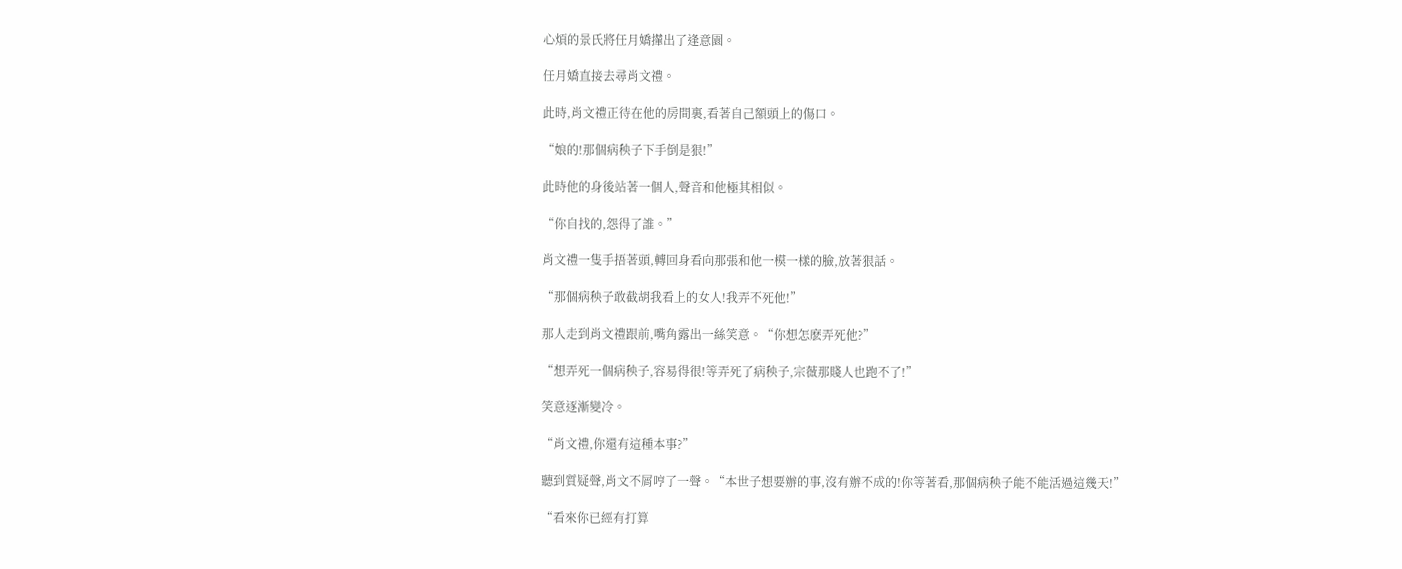心煩的景氏將任月嬌攆出了逢意園。

任月嬌直接去尋肖文禮。

此時,肖文禮正待在他的房間裏,看著自己額頭上的傷口。

“娘的!那個病秧子下手倒是狠!”

此時他的身後站著一個人,聲音和他極其相似。

“你自找的,怨得了誰。”

肖文禮一隻手捂著頭,轉回身看向那張和他一模一樣的臉,放著狠話。

“那個病秧子敢截胡我看上的女人!我弄不死他!”

那人走到肖文禮跟前,嘴角露出一絲笑意。“你想怎麽弄死他?”

“想弄死一個病秧子,容易得很!等弄死了病秧子,宗薇那賤人也跑不了!”

笑意逐漸變冷。

“肖文禮,你還有這種本事?”

聽到質疑聲,肖文不屑哼了一聲。“本世子想要辦的事,沒有辦不成的!你等著看,那個病秧子能不能活過這幾天!”

“看來你已經有打算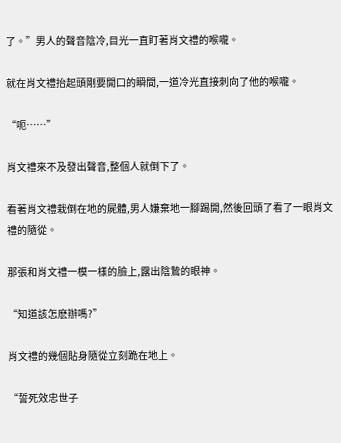了。”男人的聲音陰冷,目光一直盯著肖文禮的喉嚨。

就在肖文禮抬起頭剛要開口的瞬間,一道冷光直接刺向了他的喉嚨。

“呃……”

肖文禮來不及發出聲音,整個人就倒下了。

看著肖文禮栽倒在地的屍體,男人嫌棄地一腳踢開,然後回頭了看了一眼肖文禮的隨從。

那張和肖文禮一模一樣的臉上,露出陰鷙的眼神。

“知道該怎麽辦嗎?”

肖文禮的幾個貼身隨從立刻跪在地上。

“誓死效忠世子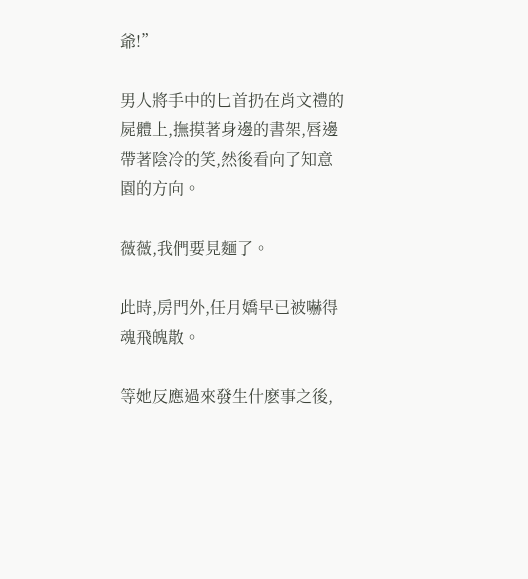爺!”

男人將手中的匕首扔在肖文禮的屍體上,撫摸著身邊的書架,唇邊帶著陰冷的笑,然後看向了知意園的方向。

薇薇,我們要見麵了。

此時,房門外,任月嬌早已被嚇得魂飛魄散。

等她反應過來發生什麽事之後,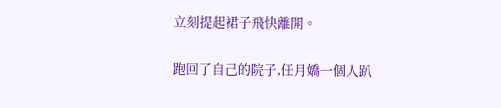立刻提起裙子飛快離開。

跑回了自己的院子,任月嬌一個人趴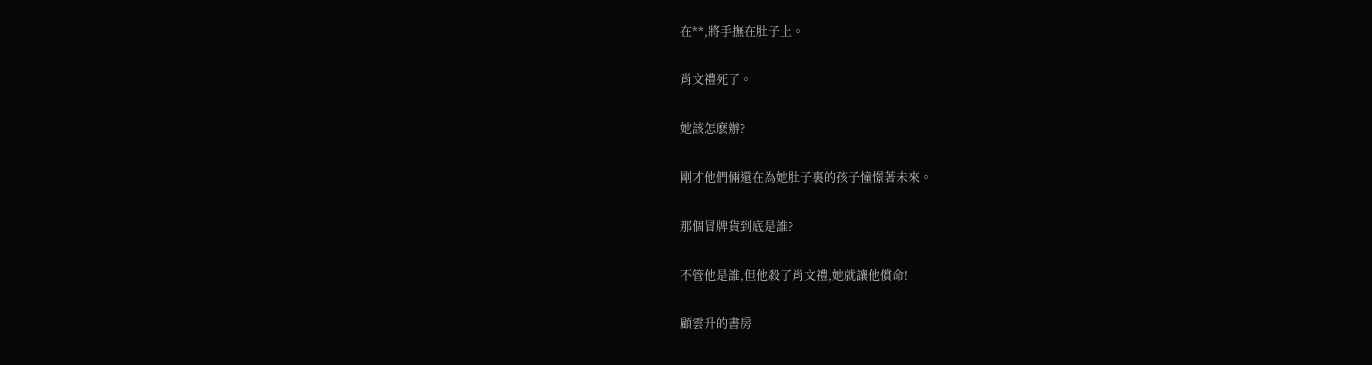在**,將手撫在肚子上。

肖文禮死了。

她該怎麽辦?

剛才他們倆還在為她肚子裏的孩子憧憬著未來。

那個冒牌貨到底是誰?

不管他是誰,但他殺了肖文禮,她就讓他償命!

顧雲升的書房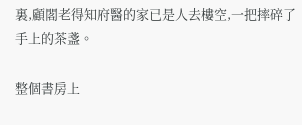裏,顧閣老得知府醫的家已是人去樓空,一把摔碎了手上的茶盞。

整個書房上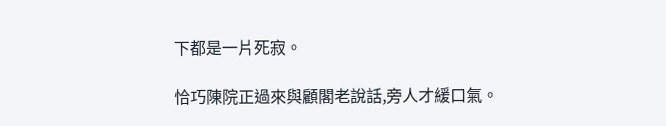下都是一片死寂。

恰巧陳院正過來與顧閣老說話,旁人才緩口氣。